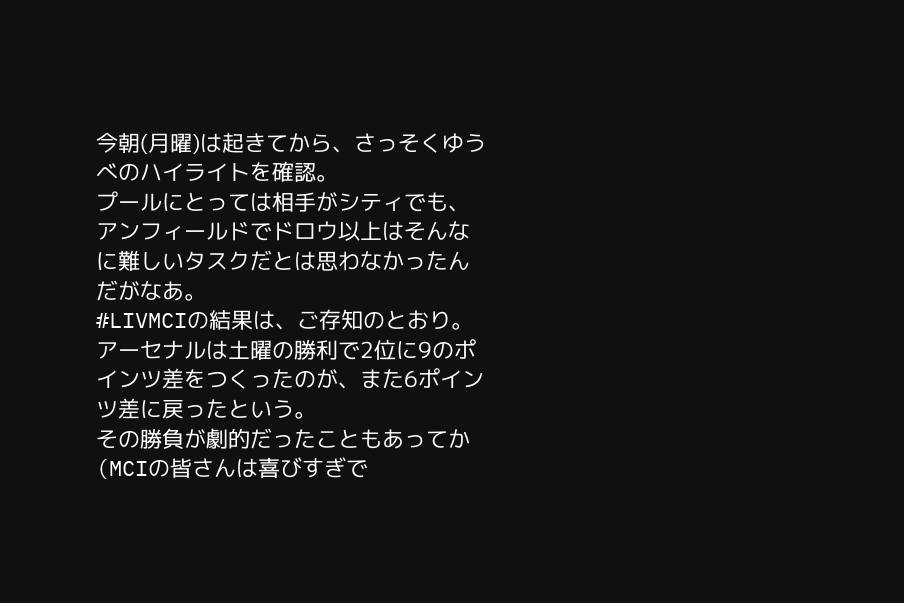今朝(月曜)は起きてから、さっそくゆうべのハイライトを確認。
プールにとっては相手がシティでも、アンフィールドでドロウ以上はそんなに難しいタスクだとは思わなかったんだがなあ。
#LIVMCIの結果は、ご存知のとおり。
アーセナルは土曜の勝利で2位に9のポインツ差をつくったのが、また6ポインツ差に戻ったという。
その勝負が劇的だったこともあってか(MCIの皆さんは喜びすぎで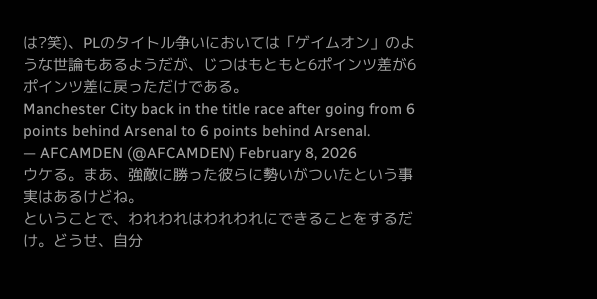は?笑)、PLのタイトル争いにおいては「ゲイムオン」のような世論もあるようだが、じつはもともと6ポインツ差が6ポインツ差に戻っただけである。
Manchester City back in the title race after going from 6 points behind Arsenal to 6 points behind Arsenal.
— AFCAMDEN (@AFCAMDEN) February 8, 2026
ウケる。まあ、強敵に勝った彼らに勢いがついたという事実はあるけどね。
ということで、われわれはわれわれにできることをするだけ。どうせ、自分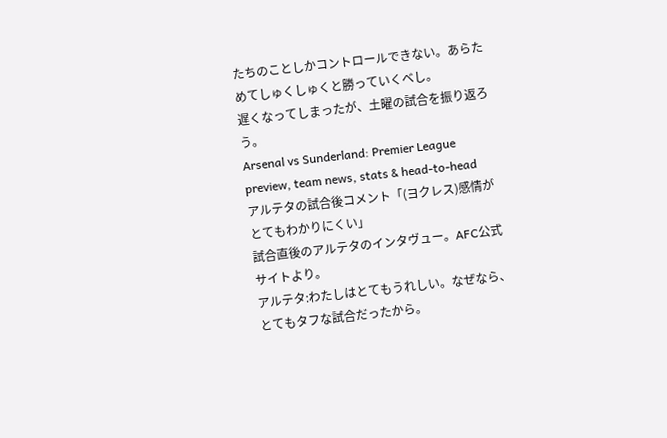たちのことしかコントロールできない。あらためてしゅくしゅくと勝っていくべし。
遅くなってしまったが、土曜の試合を振り返ろう。
Arsenal vs Sunderland: Premier League preview, team news, stats & head-to-head
アルテタの試合後コメント「(ヨクレス)感情がとてもわかりにくい」
試合直後のアルテタのインタヴュー。AFC公式サイトより。
アルテタ:わたしはとてもうれしい。なぜなら、とてもタフな試合だったから。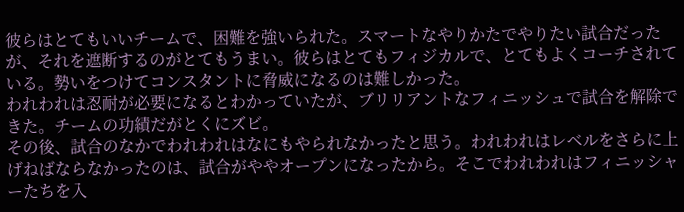彼らはとてもいいチームで、困難を強いられた。スマートなやりかたでやりたい試合だったが、それを遮断するのがとてもうまい。彼らはとてもフィジカルで、とてもよくコーチされている。勢いをつけてコンスタントに脅威になるのは難しかった。
われわれは忍耐が必要になるとわかっていたが、ブリリアントなフィニッシュで試合を解除できた。チームの功績だがとくにズビ。
その後、試合のなかでわれわれはなにもやられなかったと思う。われわれはレベルをさらに上げねばならなかったのは、試合がややオープンになったから。そこでわれわれはフィニッシャーたちを入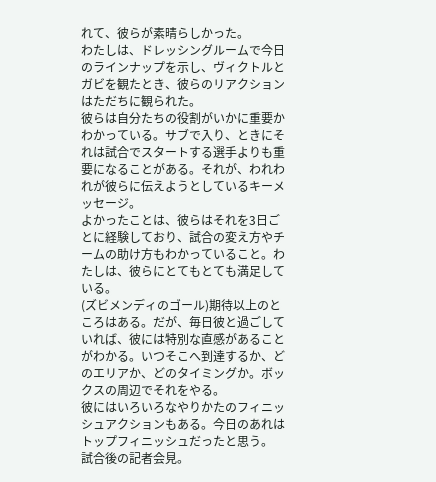れて、彼らが素晴らしかった。
わたしは、ドレッシングルームで今日のラインナップを示し、ヴィクトルとガビを観たとき、彼らのリアクションはただちに観られた。
彼らは自分たちの役割がいかに重要かわかっている。サブで入り、ときにそれは試合でスタートする選手よりも重要になることがある。それが、われわれが彼らに伝えようとしているキーメッセージ。
よかったことは、彼らはそれを3日ごとに経験しており、試合の変え方やチームの助け方もわかっていること。わたしは、彼らにとてもとても満足している。
(ズビメンディのゴール)期待以上のところはある。だが、毎日彼と過ごしていれば、彼には特別な直感があることがわかる。いつそこへ到達するか、どのエリアか、どのタイミングか。ボックスの周辺でそれをやる。
彼にはいろいろなやりかたのフィニッシュアクションもある。今日のあれはトップフィニッシュだったと思う。
試合後の記者会見。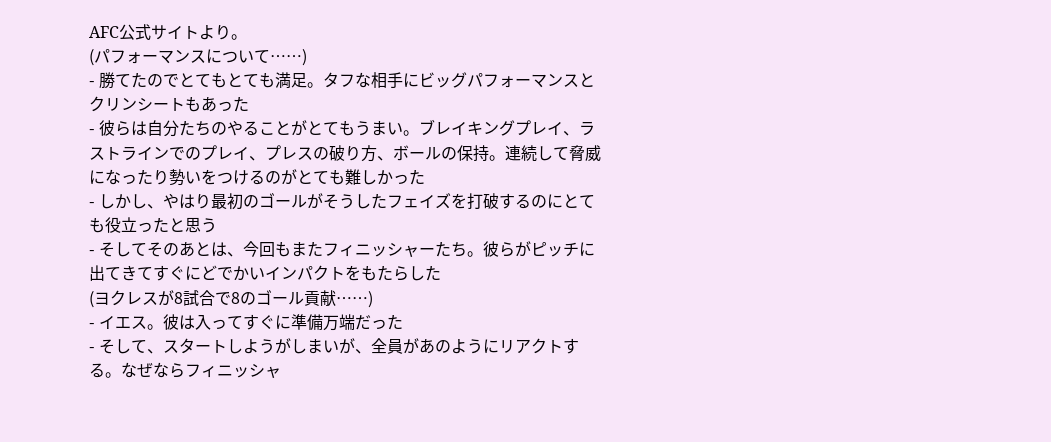AFC公式サイトより。
(パフォーマンスについて……)
- 勝てたのでとてもとても満足。タフな相手にビッグパフォーマンスとクリンシートもあった
- 彼らは自分たちのやることがとてもうまい。ブレイキングプレイ、ラストラインでのプレイ、プレスの破り方、ボールの保持。連続して脅威になったり勢いをつけるのがとても難しかった
- しかし、やはり最初のゴールがそうしたフェイズを打破するのにとても役立ったと思う
- そしてそのあとは、今回もまたフィニッシャーたち。彼らがピッチに出てきてすぐにどでかいインパクトをもたらした
(ヨクレスが8試合で8のゴール貢献……)
- イエス。彼は入ってすぐに準備万端だった
- そして、スタートしようがしまいが、全員があのようにリアクトする。なぜならフィニッシャ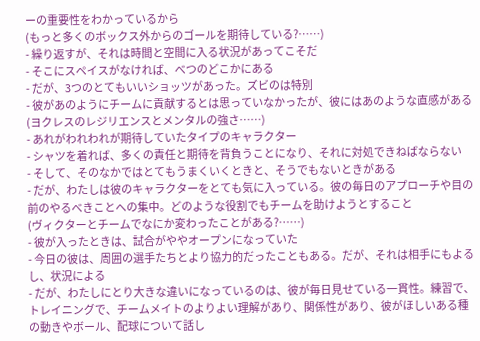ーの重要性をわかっているから
(もっと多くのボックス外からのゴールを期待している?……)
- 繰り返すが、それは時間と空間に入る状況があってこそだ
- そこにスペイスがなければ、べつのどこかにある
- だが、3つのとてもいいショッツがあった。ズビのは特別
- 彼があのようにチームに貢献するとは思っていなかったが、彼にはあのような直感がある
(ヨクレスのレジリエンスとメンタルの強さ……)
- あれがわれわれが期待していたタイプのキャラクター
- シャツを着れば、多くの責任と期待を背負うことになり、それに対処できねばならない
- そして、そのなかではとてもうまくいくときと、そうでもないときがある
- だが、わたしは彼のキャラクターをとても気に入っている。彼の毎日のアプローチや目の前のやるべきことへの集中。どのような役割でもチームを助けようとすること
(ヴィクターとチームでなにか変わったことがある?……)
- 彼が入ったときは、試合がややオープンになっていた
- 今日の彼は、周囲の選手たちとより協力的だったこともある。だが、それは相手にもよるし、状況による
- だが、わたしにとり大きな違いになっているのは、彼が毎日見せている一貫性。練習で、トレイニングで、チームメイトのよりよい理解があり、関係性があり、彼がほしいある種の動きやボール、配球について話し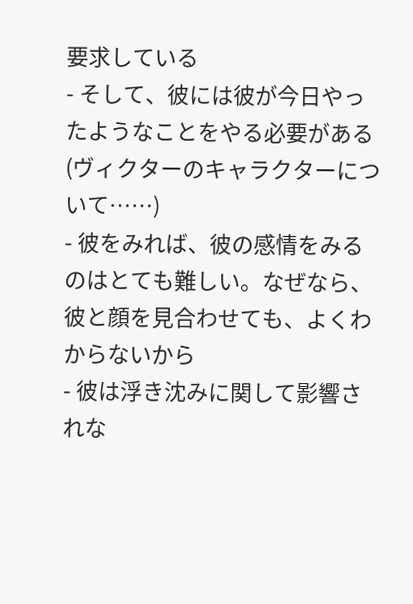要求している
- そして、彼には彼が今日やったようなことをやる必要がある
(ヴィクターのキャラクターについて……)
- 彼をみれば、彼の感情をみるのはとても難しい。なぜなら、彼と顔を見合わせても、よくわからないから
- 彼は浮き沈みに関して影響されな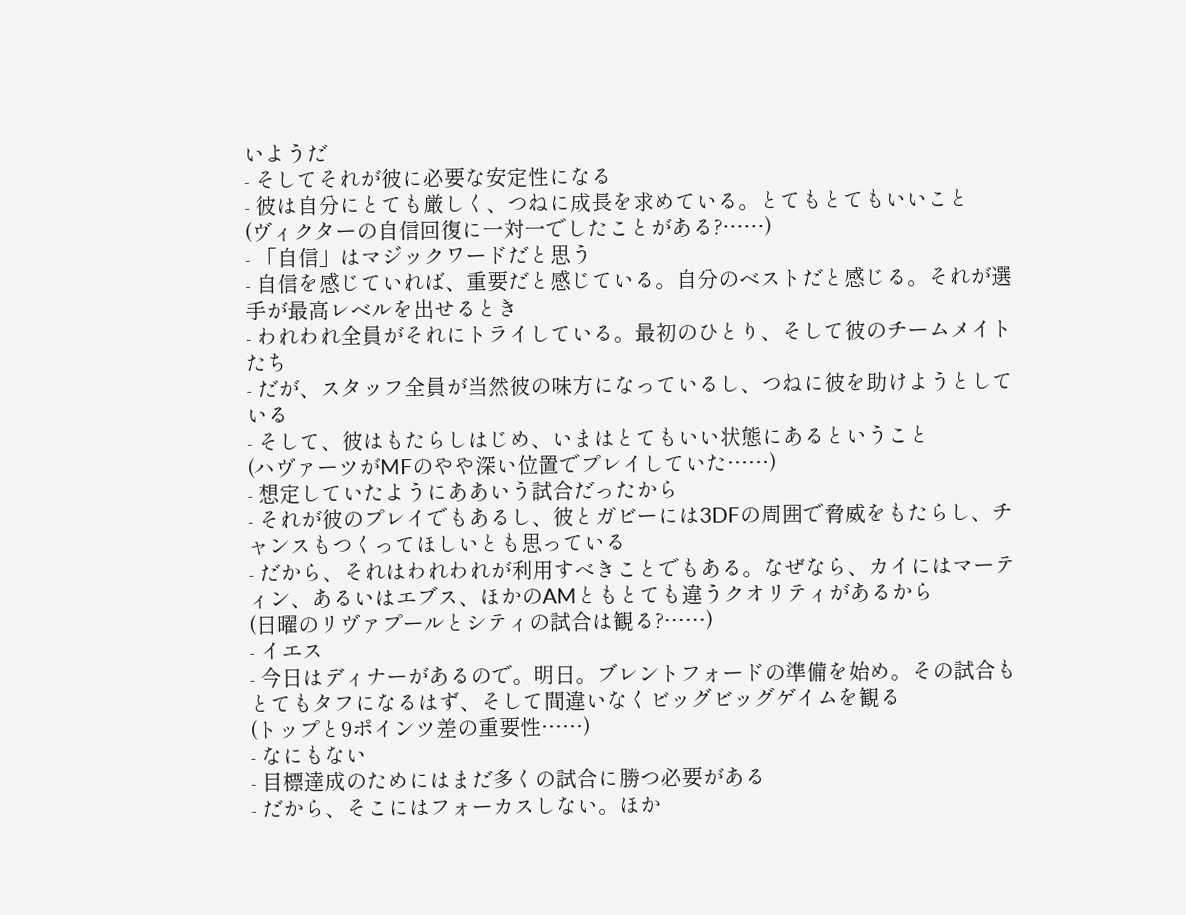いようだ
- そしてそれが彼に必要な安定性になる
- 彼は自分にとても厳しく、つねに成長を求めている。とてもとてもいいこと
(ヴィクターの自信回復に一対一でしたことがある?……)
- 「自信」はマジックワードだと思う
- 自信を感じていれば、重要だと感じている。自分のベストだと感じる。それが選手が最高レベルを出せるとき
- われわれ全員がそれにトライしている。最初のひとり、そして彼のチームメイトたち
- だが、スタッフ全員が当然彼の味方になっているし、つねに彼を助けようとしている
- そして、彼はもたらしはじめ、いまはとてもいい状態にあるということ
(ハヴァーツがMFのやや深い位置でプレイしていた……)
- 想定していたようにああいう試合だったから
- それが彼のプレイでもあるし、彼とガビーには3DFの周囲で脅威をもたらし、チャンスもつくってほしいとも思っている
- だから、それはわれわれが利用すべきことでもある。なぜなら、カイにはマーティン、あるいはエブス、ほかのAMともとても違うクオリティがあるから
(日曜のリヴァプールとシティの試合は観る?……)
- イエス
- 今日はディナーがあるので。明日。ブレントフォードの準備を始め。その試合もとてもタフになるはず、そして間違いなくビッグビッグゲイムを観る
(トップと9ポインツ差の重要性……)
- なにもない
- 目標達成のためにはまだ多くの試合に勝つ必要がある
- だから、そこにはフォーカスしない。ほか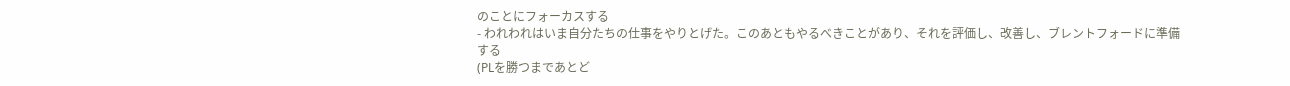のことにフォーカスする
- われわれはいま自分たちの仕事をやりとげた。このあともやるべきことがあり、それを評価し、改善し、ブレントフォードに準備する
(PLを勝つまであとど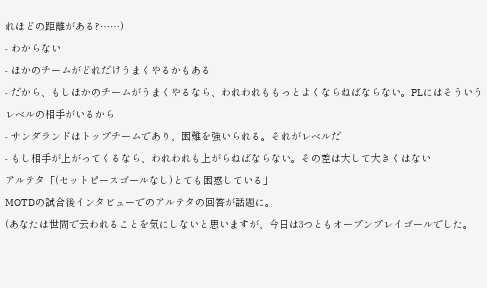れほどの距離がある?……)
- わからない
- ほかのチームがどれだけうまくやるかもある
- だから、もしほかのチームがうまくやるなら、われわれももっとよくならねばならない。PLにはそういうレベルの相手がいるから
- サンダランドはトップチームであり、困難を強いられる。それがレベルだ
- もし相手が上がってくるなら、われわれも上がらねばならない。その差は大して大きくはない
アルテタ「(セットピースゴールなし)とても困惑している」
MOTDの試合後インタビューでのアルテタの回答が話題に。
(あなたは世間で云われることを気にしないと思いますが、今日は3つともオープンプレイゴールでした。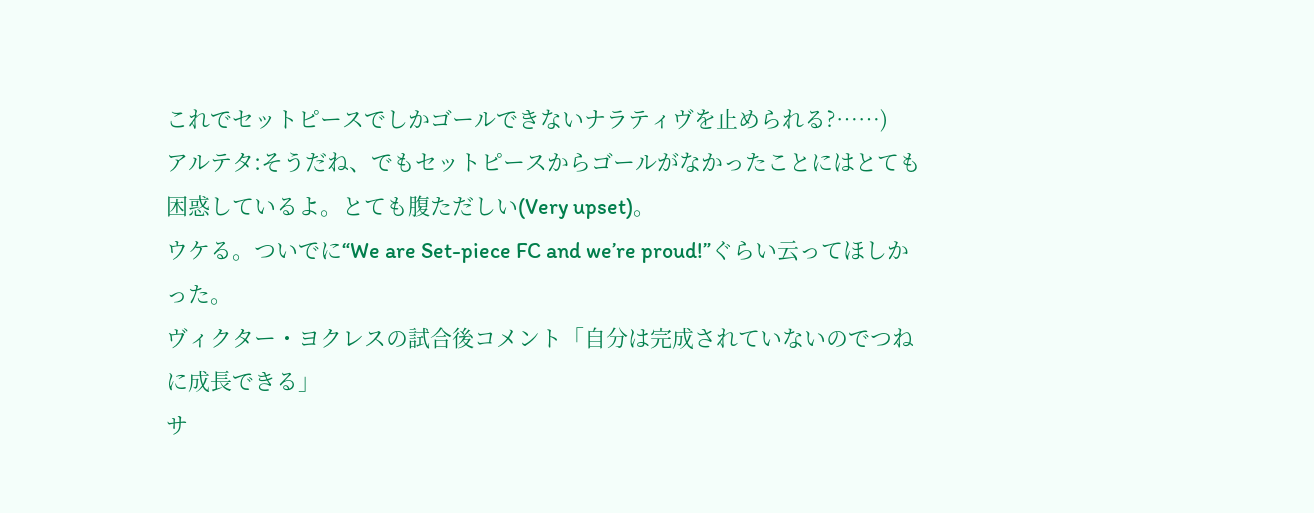これでセットピースでしかゴールできないナラティヴを止められる?……)
アルテタ:そうだね、でもセットピースからゴールがなかったことにはとても困惑しているよ。とても腹ただしい(Very upset)。
ウケる。ついでに“We are Set-piece FC and we’re proud!”ぐらい云ってほしかった。
ヴィクター・ヨクレスの試合後コメント「自分は完成されていないのでつねに成長できる」
サ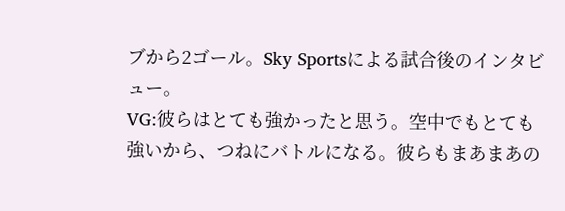ブから2ゴール。Sky Sportsによる試合後のインタビュー。
VG:彼らはとても強かったと思う。空中でもとても強いから、つねにバトルになる。彼らもまあまあの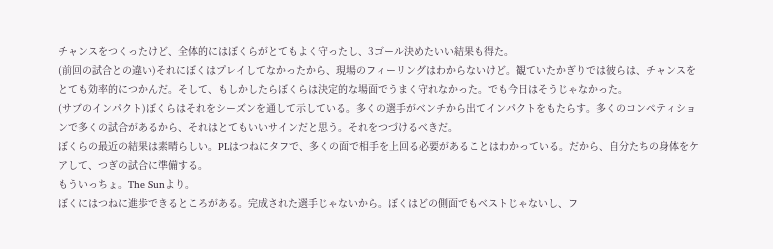チャンスをつくったけど、全体的にはぼくらがとてもよく守ったし、3ゴール決めたいい結果も得た。
(前回の試合との違い)それにぼくはプレイしてなかったから、現場のフィーリングはわからないけど。観ていたかぎりでは彼らは、チャンスをとても効率的につかんだ。そして、もしかしたらぼくらは決定的な場面でうまく守れなかった。でも今日はそうじゃなかった。
(サブのインパクト)ぼくらはそれをシーズンを通して示している。多くの選手がベンチから出てインパクトをもたらす。多くのコンペティションで多くの試合があるから、それはとてもいいサインだと思う。それをつづけるべきだ。
ぼくらの最近の結果は素晴らしい。PLはつねにタフで、多くの面で相手を上回る必要があることはわかっている。だから、自分たちの身体をケアして、つぎの試合に準備する。
もういっちょ。The Sunより。
ぼくにはつねに進歩できるところがある。完成された選手じゃないから。ぼくはどの側面でもベストじゃないし、フ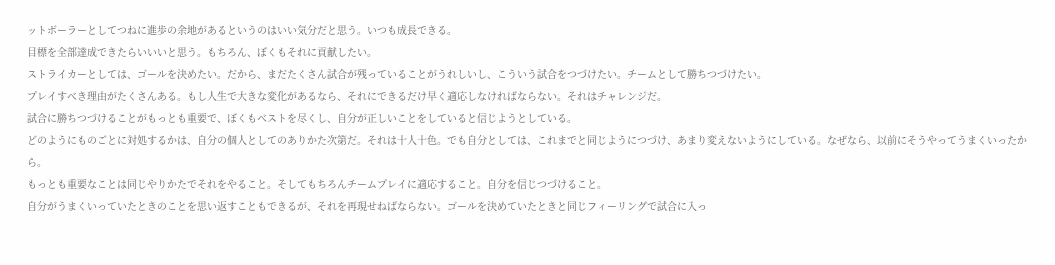ットボーラーとしてつねに進歩の余地があるというのはいい気分だと思う。いつも成長できる。
目標を全部達成できたらいいいと思う。もちろん、ぼくもそれに貢献したい。
ストライカーとしては、ゴールを決めたい。だから、まだたくさん試合が残っていることがうれしいし、こういう試合をつづけたい。チームとして勝ちつづけたい。
プレイすべき理由がたくさんある。もし人生で大きな変化があるなら、それにできるだけ早く適応しなければならない。それはチャレンジだ。
試合に勝ちつづけることがもっとも重要で、ぼくもベストを尽くし、自分が正しいことをしていると信じようとしている。
どのようにものごとに対処するかは、自分の個人としてのありかた次第だ。それは十人十色。でも自分としては、これまでと同じようにつづけ、あまり変えないようにしている。なぜなら、以前にそうやってうまくいったから。
もっとも重要なことは同じやりかたでそれをやること。そしてもちろんチームプレイに適応すること。自分を信じつづけること。
自分がうまくいっていたときのことを思い返すこともできるが、それを再現せねばならない。ゴールを決めていたときと同じフィーリングで試合に入っ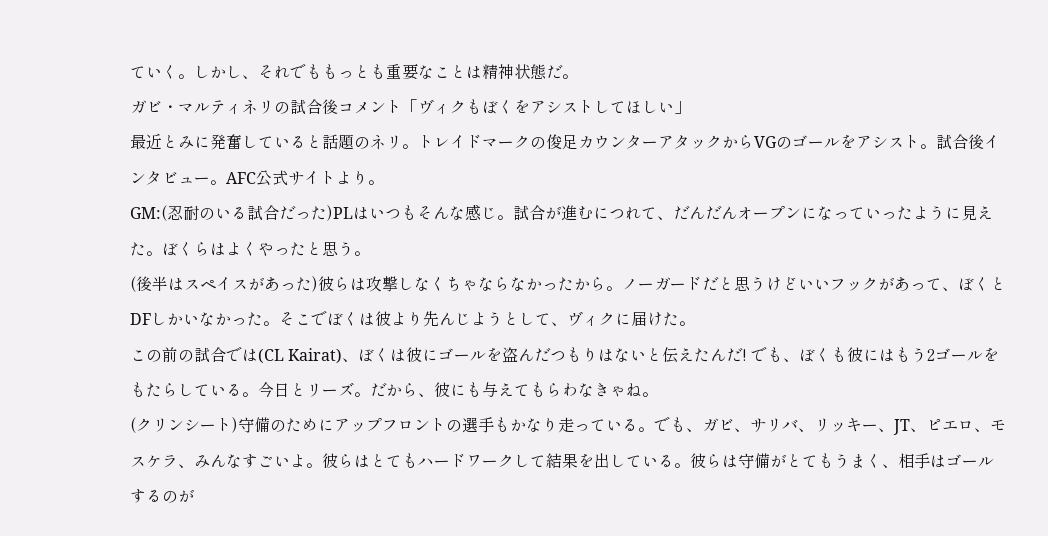ていく。しかし、それでももっとも重要なことは精神状態だ。
ガビ・マルティネリの試合後コメント「ヴィクもぼくをアシストしてほしい」
最近とみに発奮していると話題のネリ。トレイドマークの俊足カウンターアタックからVGのゴールをアシスト。試合後インタビュー。AFC公式サイトより。
GM:(忍耐のいる試合だった)PLはいつもそんな感じ。試合が進むにつれて、だんだんオープンになっていったように見えた。ぼくらはよくやったと思う。
(後半はスペイスがあった)彼らは攻撃しなくちゃならなかったから。ノーガードだと思うけどいいフックがあって、ぼくとDFしかいなかった。そこでぼくは彼より先んじようとして、ヴィクに届けた。
この前の試合では(CL Kairat)、ぼくは彼にゴールを盗んだつもりはないと伝えたんだ! でも、ぼくも彼にはもう2ゴールをもたらしている。今日とリーズ。だから、彼にも与えてもらわなきゃね。
(クリンシート)守備のためにアップフロントの選手もかなり走っている。でも、ガビ、サリバ、リッキー、JT、ピエロ、モスケラ、みんなすごいよ。彼らはとてもハードワークして結果を出している。彼らは守備がとてもうまく、相手はゴールするのが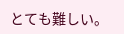とても難しい。